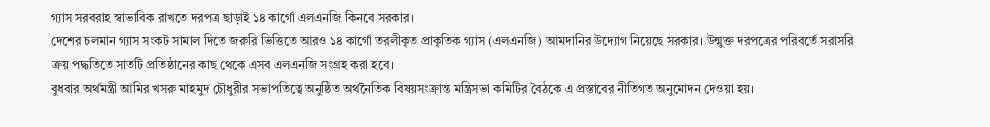গ্যাস সরবরাহ স্বাভাবিক রাখতে দরপত্র ছাড়াই ১৪ কার্গো এলএনজি কিনবে সরকার।
দেশের চলমান গ্যাস সংকট সামাল দিতে জরুরি ভিত্তিতে আরও ১৪ কার্গো তরলীকৃত প্রাকৃতিক গ্যাস (এলএনজি) আমদানির উদ্যোগ নিয়েছে সরকার। উন্মুক্ত দরপত্রের পরিবর্তে সরাসরি ক্রয় পদ্ধতিতে সাতটি প্রতিষ্ঠানের কাছ থেকে এসব এলএনজি সংগ্রহ করা হবে।
বুধবার অর্থমন্ত্রী আমির খসরু মাহমুদ চৌধুরীর সভাপতিত্বে অনুষ্ঠিত অর্থনৈতিক বিষয়সংক্রান্ত মন্ত্রিসভা কমিটির বৈঠকে এ প্রস্তাবের নীতিগত অনুমোদন দেওয়া হয়।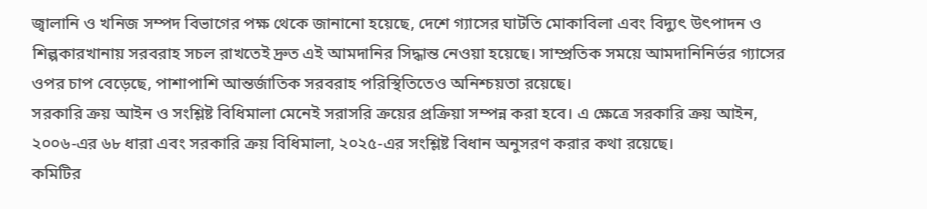জ্বালানি ও খনিজ সম্পদ বিভাগের পক্ষ থেকে জানানো হয়েছে, দেশে গ্যাসের ঘাটতি মোকাবিলা এবং বিদ্যুৎ উৎপাদন ও শিল্পকারখানায় সরবরাহ সচল রাখতেই দ্রুত এই আমদানির সিদ্ধান্ত নেওয়া হয়েছে। সাম্প্রতিক সময়ে আমদানিনির্ভর গ্যাসের ওপর চাপ বেড়েছে, পাশাপাশি আন্তর্জাতিক সরবরাহ পরিস্থিতিতেও অনিশ্চয়তা রয়েছে।
সরকারি ক্রয় আইন ও সংশ্লিষ্ট বিধিমালা মেনেই সরাসরি ক্রয়ের প্রক্রিয়া সম্পন্ন করা হবে। এ ক্ষেত্রে সরকারি ক্রয় আইন, ২০০৬-এর ৬৮ ধারা এবং সরকারি ক্রয় বিধিমালা, ২০২৫-এর সংশ্লিষ্ট বিধান অনুসরণ করার কথা রয়েছে।
কমিটির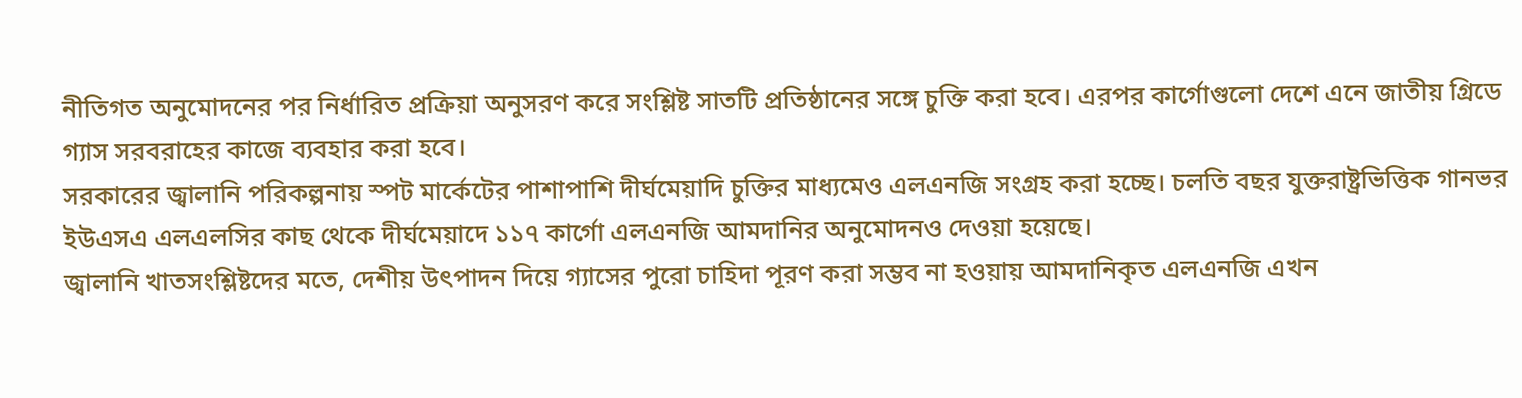নীতিগত অনুমোদনের পর নির্ধারিত প্রক্রিয়া অনুসরণ করে সংশ্লিষ্ট সাতটি প্রতিষ্ঠানের সঙ্গে চুক্তি করা হবে। এরপর কার্গোগুলো দেশে এনে জাতীয় গ্রিডে গ্যাস সরবরাহের কাজে ব্যবহার করা হবে।
সরকারের জ্বালানি পরিকল্পনায় স্পট মার্কেটের পাশাপাশি দীর্ঘমেয়াদি চুক্তির মাধ্যমেও এলএনজি সংগ্রহ করা হচ্ছে। চলতি বছর যুক্তরাষ্ট্রভিত্তিক গানভর ইউএসএ এলএলসির কাছ থেকে দীর্ঘমেয়াদে ১১৭ কার্গো এলএনজি আমদানির অনুমোদনও দেওয়া হয়েছে।
জ্বালানি খাতসংশ্লিষ্টদের মতে, দেশীয় উৎপাদন দিয়ে গ্যাসের পুরো চাহিদা পূরণ করা সম্ভব না হওয়ায় আমদানিকৃত এলএনজি এখন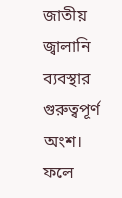জাতীয় জ্বালানি ব্যবস্থার গুরুত্বপূর্ণ অংশ। ফলে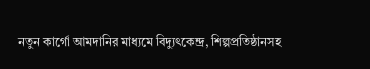নতুন কার্গো আমদানির মাধ্যমে বিদ্যুৎকেন্দ্র, শিল্পপ্রতিষ্ঠানসহ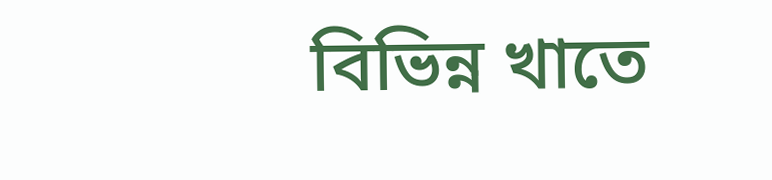বিভিন্ন খাতে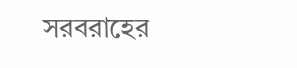সরবরাহের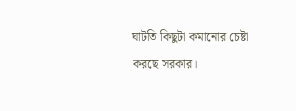ঘাটতি কিছুটা কমানোর চেষ্টা করছে সরকার।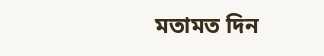মতামত দিন